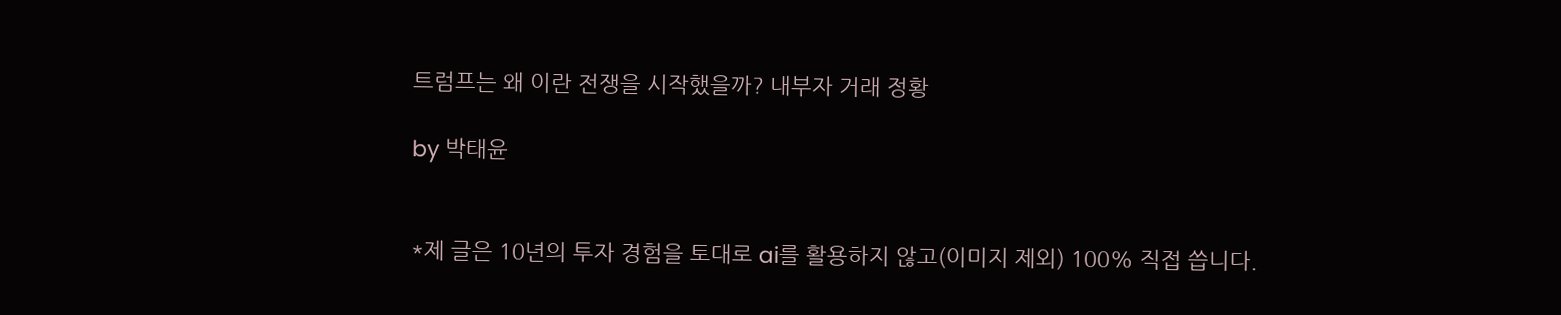트럼프는 왜 이란 전쟁을 시작했을까? 내부자 거래 정황

by 박태윤


*제 글은 10년의 투자 경험을 토대로 ai를 활용하지 않고(이미지 제외) 100% 직접 씁니다.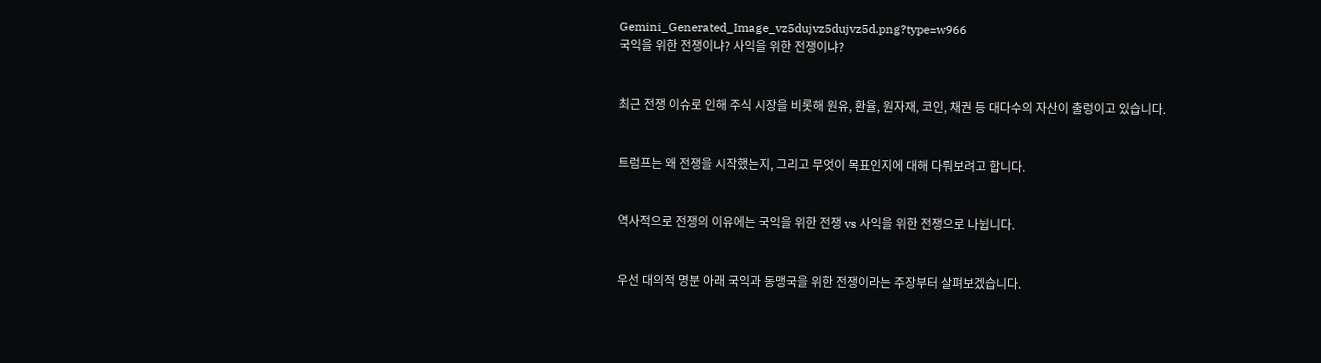Gemini_Generated_Image_vz5dujvz5dujvz5d.png?type=w966
국익을 위한 전쟁이냐? 사익을 위한 전쟁이냐?


최근 전쟁 이슈로 인해 주식 시장을 비롯해 원유, 환율, 원자재, 코인, 채권 등 대다수의 자산이 출렁이고 있습니다.


트럼프는 왜 전쟁을 시작했는지, 그리고 무엇이 목표인지에 대해 다뤄보려고 합니다.


역사적으로 전쟁의 이유에는 국익을 위한 전쟁 vs 사익을 위한 전쟁으로 나뉩니다.


우선 대의적 명분 아래 국익과 동맹국을 위한 전쟁이라는 주장부터 살펴보겠습니다.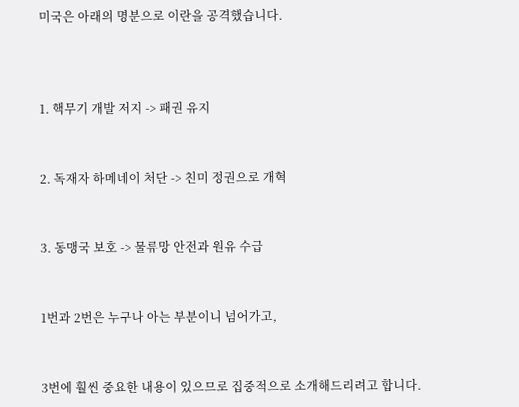미국은 아래의 명분으로 이란을 공격했습니다.



1. 핵무기 개발 저지 -> 패권 유지


2. 독재자 하메네이 처단 -> 친미 정권으로 개혁


3. 동맹국 보호 -> 물류망 안전과 원유 수급


1번과 2번은 누구나 아는 부분이니 넘어가고,


3번에 훨씬 중요한 내용이 있으므로 집중적으로 소개해드리려고 합니다.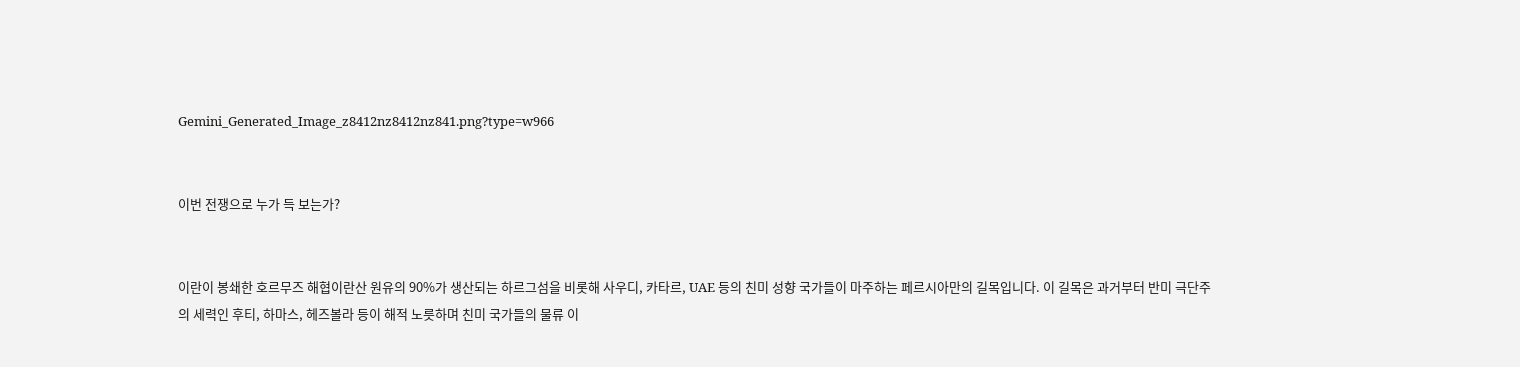Gemini_Generated_Image_z8412nz8412nz841.png?type=w966


이번 전쟁으로 누가 득 보는가?


이란이 봉쇄한 호르무즈 해협이란산 원유의 90%가 생산되는 하르그섬을 비롯해 사우디, 카타르, UAE 등의 친미 성향 국가들이 마주하는 페르시아만의 길목입니다. 이 길목은 과거부터 반미 극단주의 세력인 후티, 하마스, 헤즈볼라 등이 해적 노릇하며 친미 국가들의 물류 이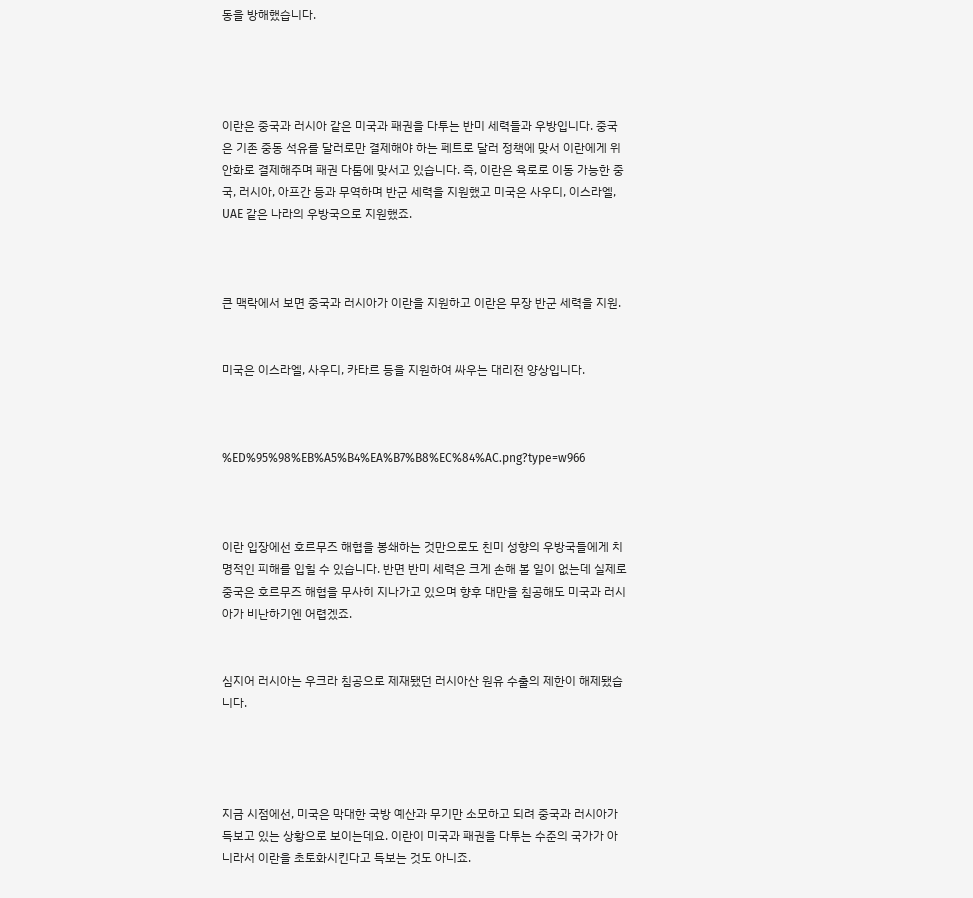동을 방해했습니다.




이란은 중국과 러시아 같은 미국과 패권을 다투는 반미 세력들과 우방입니다. 중국은 기존 중동 석유를 달러로만 결제해야 하는 페트로 달러 정책에 맞서 이란에게 위안화로 결제해주며 패권 다툼에 맞서고 있습니다. 즉, 이란은 육로로 이동 가능한 중국, 러시아, 아프간 등과 무역하며 반군 세력을 지원했고 미국은 사우디, 이스라엘, UAE 같은 나라의 우방국으로 지원했죠.



큰 맥락에서 보면 중국과 러시아가 이란을 지원하고 이란은 무장 반군 세력을 지원.


미국은 이스라엘, 사우디, 카타르 등을 지원하여 싸우는 대리전 양상입니다.



%ED%95%98%EB%A5%B4%EA%B7%B8%EC%84%AC.png?type=w966



이란 입장에선 호르무즈 해협을 봉쇄하는 것만으로도 친미 성향의 우방국들에게 치명적인 피해를 입힐 수 있습니다. 반면 반미 세력은 크게 손해 볼 일이 없는데 실제로 중국은 호르무즈 해협을 무사히 지나가고 있으며 향후 대만을 침공해도 미국과 러시아가 비난하기엔 어렵겠죠.


심지어 러시아는 우크라 침공으로 제재됐던 러시아산 원유 수출의 제한이 해제됐습니다.




지금 시점에선, 미국은 막대한 국방 예산과 무기만 소모하고 되려 중국과 러시아가 득보고 있는 상황으로 보이는데요. 이란이 미국과 패권을 다투는 수준의 국가가 아니라서 이란을 초토화시킨다고 득보는 것도 아니죠.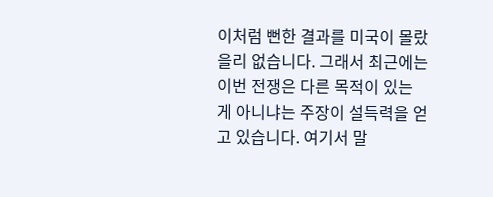이처럼 뻔한 결과를 미국이 몰랐을리 없습니다. 그래서 최근에는 이번 전쟁은 다른 목적이 있는 게 아니냐는 주장이 설득력을 얻고 있습니다. 여기서 말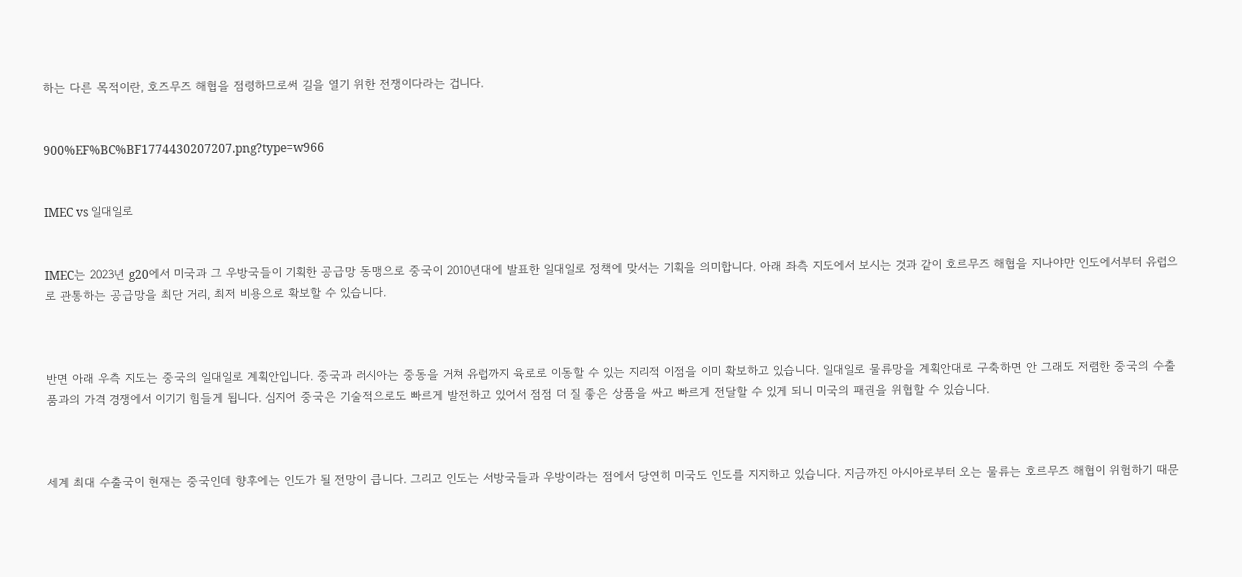하는 다른 목적이란, 호즈무즈 해협을 점령하므로써 길을 열기 위한 전쟁이다라는 겁니다.


900%EF%BC%BF1774430207207.png?type=w966


IMEC vs 일대일로


IMEC는 2023년 g20에서 미국과 그 우방국들이 기획한 공급망 동맹으로 중국이 2010년대에 발표한 일대일로 정책에 맞서는 기획을 의미합니다. 아래 좌측 지도에서 보시는 것과 같이 호르무즈 해협을 지나야만 인도에서부터 유럽으로 관통하는 공급망을 최단 거리, 최저 비용으로 확보할 수 있습니다.



반면 아래 우측 지도는 중국의 일대일로 계획안입니다. 중국과 러시아는 중동을 거쳐 유럽까지 육로로 이동할 수 있는 지리적 이점을 이미 확보하고 있습니다. 일대일로 물류망을 계획안대로 구축하면 안 그래도 저렴한 중국의 수출품과의 가격 경쟁에서 이기기 힘들게 됩니다. 심지어 중국은 기술적으로도 빠르게 발전하고 있어서 점점 더 질 좋은 상품을 싸고 빠르게 전달할 수 있게 되니 미국의 패권을 위협할 수 있습니다.



세계 최대 수출국이 현재는 중국인데 향후에는 인도가 될 전망이 큽니다. 그리고 인도는 서방국들과 우방이라는 점에서 당연히 미국도 인도를 지지하고 있습니다. 지금까진 아시아로부터 오는 물류는 호르무즈 해협이 위험하기 때문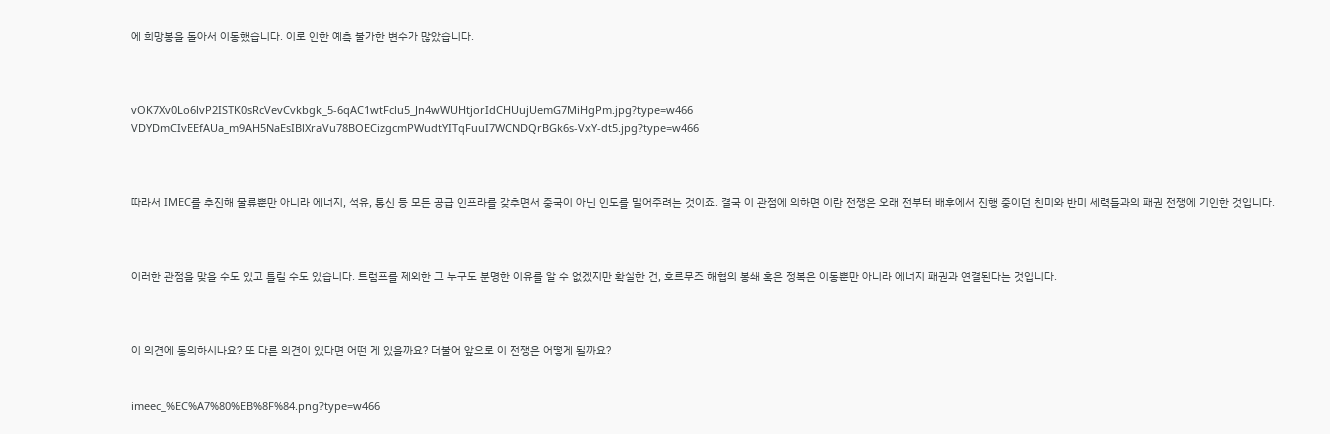에 희망봉을 돌아서 이동했습니다. 이로 인한 예측 불가한 변수가 많았습니다.



vOK7Xv0Lo6lvP2ISTK0sRcVevCvkbgk_5-6qAC1wtFclu5_Jn4wWUHtjorIdCHUujUemG7MiHgPm.jpg?type=w466
VDYDmCIvEEfAUa_m9AH5NaEsIBlXraVu78BOECizgcmPWudtYITqFuuI7WCNDQrBGk6s-VxY-dt5.jpg?type=w466



따라서 IMEC를 추진해 물류뿐만 아니라 에너지, 석유, 통신 등 모든 공급 인프라를 갖추면서 중국이 아닌 인도를 밀어주려는 것이죠. 결국 이 관점에 의하면 이란 전쟁은 오래 전부터 배후에서 진행 중이던 친미와 반미 세력들과의 패권 전쟁에 기인한 것입니다.



이러한 관점을 맞을 수도 있고 틀릴 수도 있습니다. 트럼프를 제외한 그 누구도 분명한 이유를 알 수 없겠지만 확실한 건, 호르무즈 해협의 봉쇄 혹은 정복은 이동뿐만 아니라 에너지 패권과 연결된다는 것입니다.



이 의견에 동의하시나요? 또 다른 의견이 있다면 어떤 게 있을까요? 더불어 앞으로 이 전쟁은 어떻게 될까요?


imeec_%EC%A7%80%EB%8F%84.png?type=w466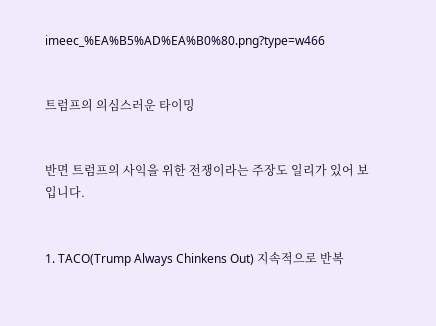imeec_%EA%B5%AD%EA%B0%80.png?type=w466


트럼프의 의심스러운 타이밍


반면 트럼프의 사익을 위한 전쟁이라는 주장도 일리가 있어 보입니다.


1. TACO(Trump Always Chinkens Out) 지속적으로 반복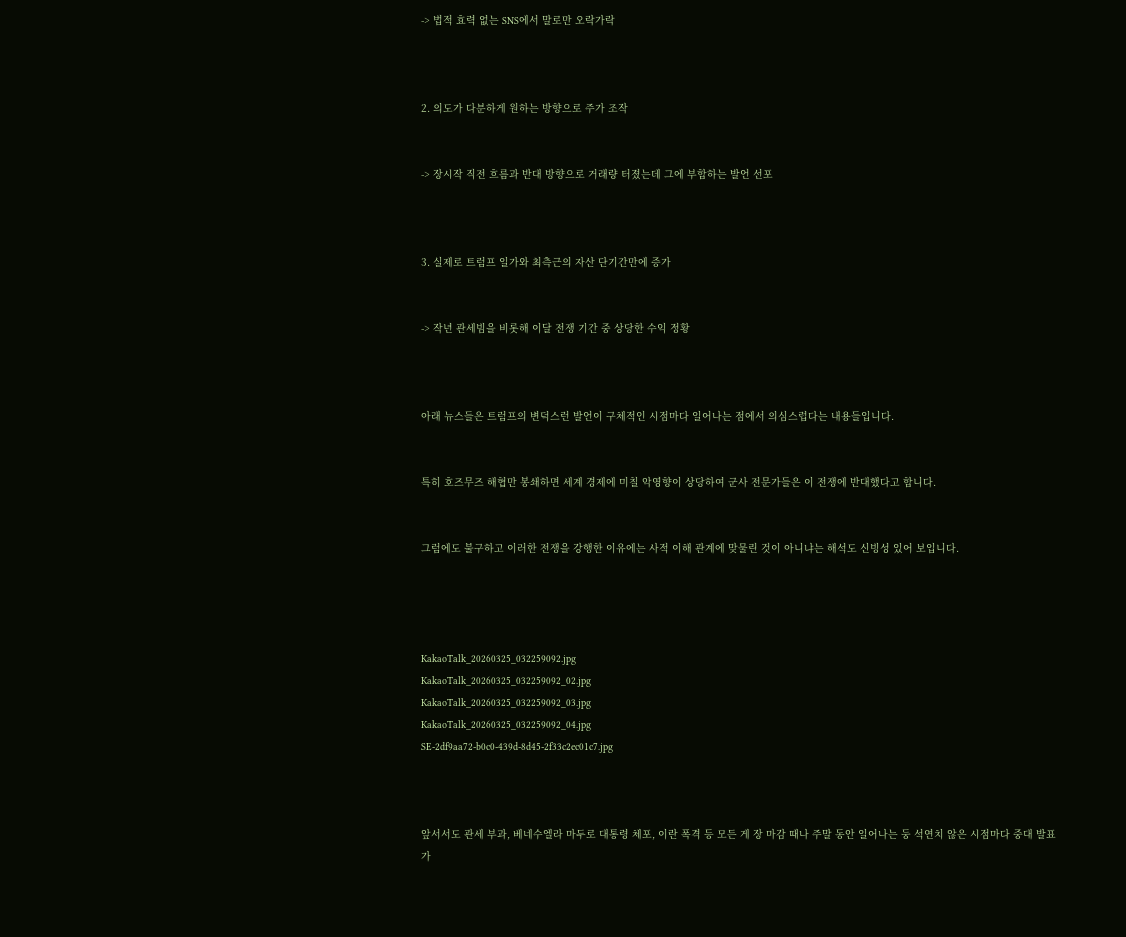-> 법적 효력 없는 SNS에서 말로만 오락가락



2. 의도가 다분하게 원하는 방향으로 주가 조작


-> 장시작 직전 흐름과 반대 방향으로 거래량 터졌는데 그에 부합하는 발언 선포



3. 실제로 트럼프 일가와 최측근의 자산 단기간만에 증가


-> 작년 관세빔을 비롯해 이달 전쟁 기간 중 상당한 수익 정황



아래 뉴스들은 트럼프의 변덕스런 발언이 구체적인 시점마다 일어나는 점에서 의심스럽다는 내용들입니다.


특히 호즈무즈 해협만 봉쇄하면 세계 경제에 미칠 악영향이 상당하여 군사 전문가들은 이 전쟁에 반대했다고 합니다.


그럼에도 불구하고 이러한 전쟁을 강행한 이유에는 사적 이해 관계에 맞물린 것이 아니냐는 해석도 신빙성 있어 보입니다.




KakaoTalk_20260325_032259092.jpg
KakaoTalk_20260325_032259092_02.jpg
KakaoTalk_20260325_032259092_03.jpg
KakaoTalk_20260325_032259092_04.jpg
SE-2df9aa72-b0c0-439d-8d45-2f33c2ec01c7.jpg



앞서서도 관세 부과, 베네수엘라 마두로 대통령 체포, 이란 폭격 등 모든 게 장 마감 때나 주말 동안 일어나는 둥 석연치 않은 시점마다 중대 발표가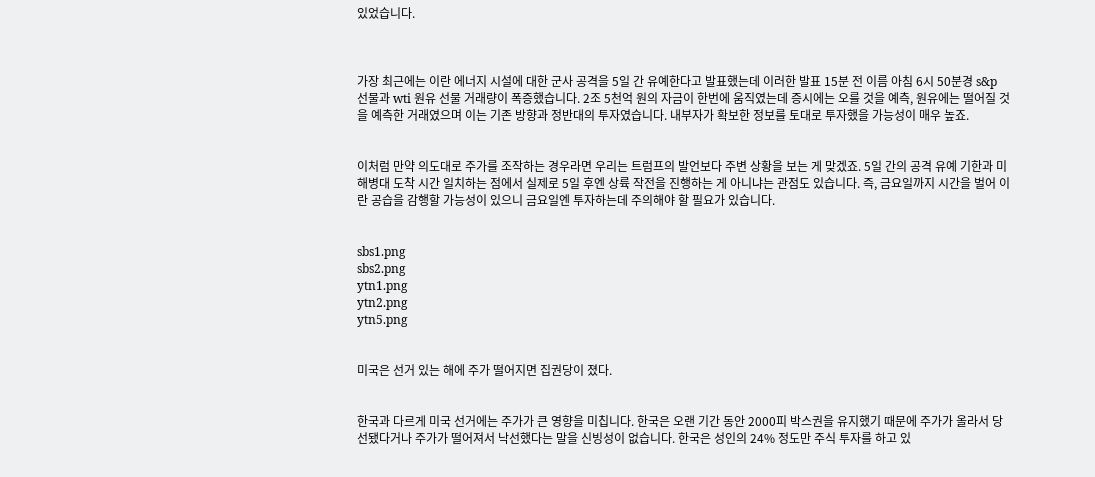있었습니다.



가장 최근에는 이란 에너지 시설에 대한 군사 공격을 5일 간 유예한다고 발표했는데 이러한 발표 15분 전 이름 아침 6시 50분경 s&p 선물과 wti 원유 선물 거래량이 폭증했습니다. 2조 5천억 원의 자금이 한번에 움직였는데 증시에는 오를 것을 예측, 원유에는 떨어질 것을 예측한 거래였으며 이는 기존 방향과 정반대의 투자였습니다. 내부자가 확보한 정보를 토대로 투자했을 가능성이 매우 높죠.


이처럼 만약 의도대로 주가를 조작하는 경우라면 우리는 트럼프의 발언보다 주변 상황을 보는 게 맞겠죠. 5일 간의 공격 유예 기한과 미해병대 도착 시간 일치하는 점에서 실제로 5일 후엔 상륙 작전을 진행하는 게 아니냐는 관점도 있습니다. 즉, 금요일까지 시간을 벌어 이란 공습을 감행할 가능성이 있으니 금요일엔 투자하는데 주의해야 할 필요가 있습니다.


sbs1.png
sbs2.png
ytn1.png
ytn2.png
ytn5.png


미국은 선거 있는 해에 주가 떨어지면 집권당이 졌다.


한국과 다르게 미국 선거에는 주가가 큰 영향을 미칩니다. 한국은 오랜 기간 동안 2000피 박스권을 유지했기 때문에 주가가 올라서 당선됐다거나 주가가 떨어져서 낙선했다는 말을 신빙성이 없습니다. 한국은 성인의 24% 정도만 주식 투자를 하고 있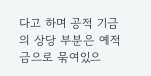다고 하며 공적 기금의 상당 부분은 예적금으로 묶여있으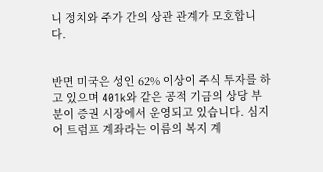니 정치와 주가 간의 상관 관계가 모호합니다.


반면 미국은 성인 62% 이상이 주식 투자를 하고 있으며 401k와 같은 공적 기금의 상당 부분이 증권 시장에서 운영되고 있습니다. 심지어 트럼프 계좌라는 이름의 복지 계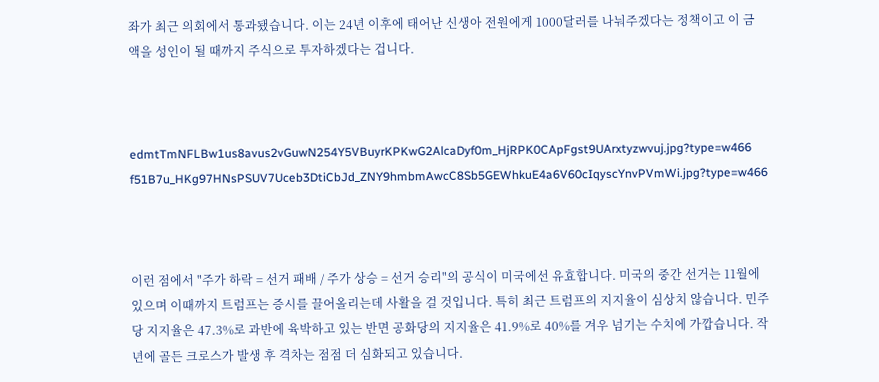좌가 최근 의회에서 통과됐습니다. 이는 24년 이후에 태어난 신생아 전원에게 1000달러를 나눠주겠다는 정책이고 이 금액을 성인이 될 때까지 주식으로 투자하겠다는 겁니다.



edmtTmNFLBw1us8avus2vGuwN254Y5VBuyrKPKwG2AlcaDyf0m_HjRPK0CApFgst9UArxtyzwvuj.jpg?type=w466
f51B7u_HKg97HNsPSUV7Uceb3DtiCbJd_ZNY9hmbmAwcC8Sb5GEWhkuE4a6V60cIqyscYnvPVmWi.jpg?type=w466



이런 점에서 "주가 하락 = 선거 패배 / 주가 상승 = 선거 승리"의 공식이 미국에선 유효합니다. 미국의 중간 선거는 11월에 있으며 이때까지 트럼프는 증시를 끌어올리는데 사활을 걸 것입니다. 특히 최근 트럼프의 지지율이 심상치 않습니다. 민주당 지지율은 47.3%로 과반에 육박하고 있는 반면 공화당의 지지율은 41.9%로 40%를 겨우 넘기는 수치에 가깝습니다. 작년에 골든 크로스가 발생 후 격차는 점점 더 심화되고 있습니다.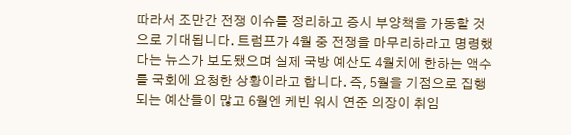따라서 조만간 전쟁 이슈를 정리하고 증시 부양책을 가동할 것으로 기대됩니다. 트럼프가 4월 중 전쟁을 마무리하라고 명령했다는 뉴스가 보도됐으며 실제 국방 예산도 4월치에 한하는 액수를 국회에 요청한 상황이라고 합니다. 즉, 5월을 기점으로 집행되는 예산들이 많고 6월엔 케빈 워시 연준 의장이 취임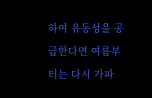하여 유동성을 공급한다면 여름부터는 다시 가파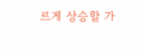르게 상승할 가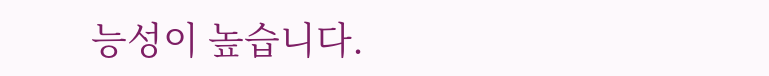능성이 높습니다.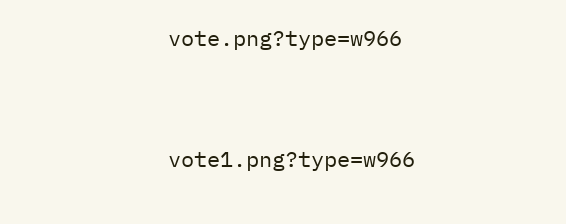vote.png?type=w966




vote1.png?type=w966